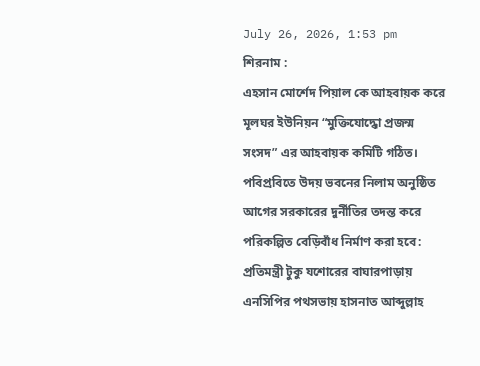July 26, 2026, 1:53 pm
শিরনাম :
এহসান মোর্শেদ পিয়াল কে আহবায়ক করে মূলঘর ইউনিয়ন “মুক্তিযোদ্ধো প্রজন্ম সংসদ” এর আহবায়ক কমিটি গঠিত। পবিপ্রবিতে উদয় ভবনের নিলাম অনুষ্ঠিত আগের সরকারের দুর্নীতির তদন্ত করে পরিকল্পিত বেড়িবাঁধ নির্মাণ করা হবে: প্রতিমন্ত্রী টুকু যশোরের বাঘারপাড়ায় এনসিপির পথসভায় হাসনাত আব্দুল্লাহ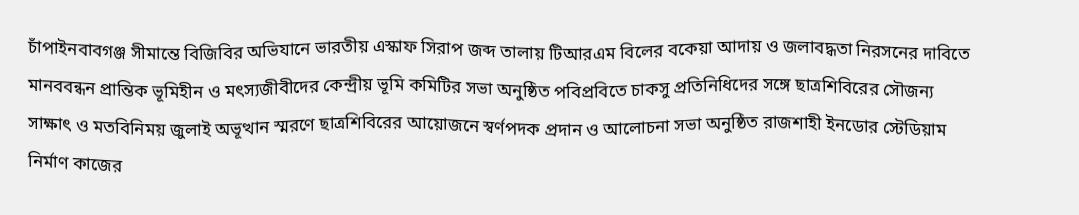চাঁপাইনবাবগঞ্জ সীমান্তে বিজিবির অভিযানে ভারতীয় এস্কাফ সিরাপ জব্দ তালায় টিআরএম বিলের বকেয়া আদায় ও জলাবদ্ধতা নিরসনের দাবিতে মানববন্ধন প্রান্তিক ভূমিহীন ও মৎস্যজীবীদের কেন্দ্রীয় ভূমি কমিটির সভা অনুষ্ঠিত পবিপ্রবিতে চাকসু প্রতিনিধিদের সঙ্গে ছাত্রশিবিরের সৌজন্য সাক্ষাৎ ও মতবিনিময় জুলাই অভূত্থান স্মরণে ছাত্রশিবিরের আয়োজনে স্বর্ণপদক প্রদান ও আলোচনা সভা অনুষ্ঠিত রাজশাহী ইনডোর স্টেডিয়াম নির্মাণ কাজের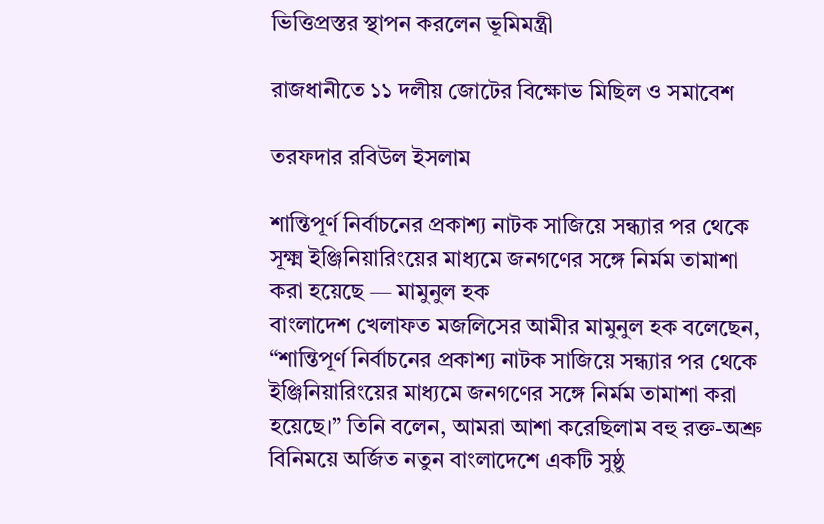ভিত্তিপ্রস্তর স্থাপন করলেন ভূমিমন্ত্রী

রাজধানীতে ১১ দলীয় জোটের বিক্ষোভ মিছিল ও সমাবেশ

তরফদার রবিউল ইসলাম

শান্তিপূর্ণ নির্বাচনের প্রকাশ্য নাটক সাজিয়ে সন্ধ্যার পর থেকে সূক্ষ্ম ইঞ্জিনিয়ারিংয়ের মাধ্যমে জনগণের সঙ্গে নির্মম তামাশা করা হয়েছে — মামুনুল হক
বাংলাদেশ খেলাফত মজলিসের আমীর মামুনুল হক বলেছেন, “শান্তিপূর্ণ নির্বাচনের প্রকাশ্য নাটক সাজিয়ে সন্ধ্যার পর থেকে ইঞ্জিনিয়ারিংয়ের মাধ্যমে জনগণের সঙ্গে নির্মম তামাশা করা হয়েছে।” তিনি বলেন, আমরা আশা করেছিলাম বহু রক্ত-অশ্রু বিনিময়ে অর্জিত নতুন বাংলাদেশে একটি সুষ্ঠু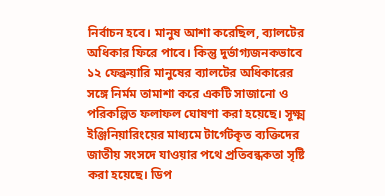নির্বাচন হবে। মানুষ আশা করেছিল, ব্যালটের অধিকার ফিরে পাবে। কিন্তু দুর্ভাগ্যজনকভাবে ১২ ফেব্রুয়ারি মানুষের ব্যালটের অধিকারের সঙ্গে নির্মম তামাশা করে একটি সাজানো ও পরিকল্পিত ফলাফল ঘোষণা করা হয়েছে। সূক্ষ্ম ইঞ্জিনিয়ারিংয়ের মাধ্যমে টার্গেটকৃত ব্যক্তিদের জাতীয় সংসদে যাওয়ার পথে প্রতিবন্ধকতা সৃষ্টি করা হয়েছে। ডিপ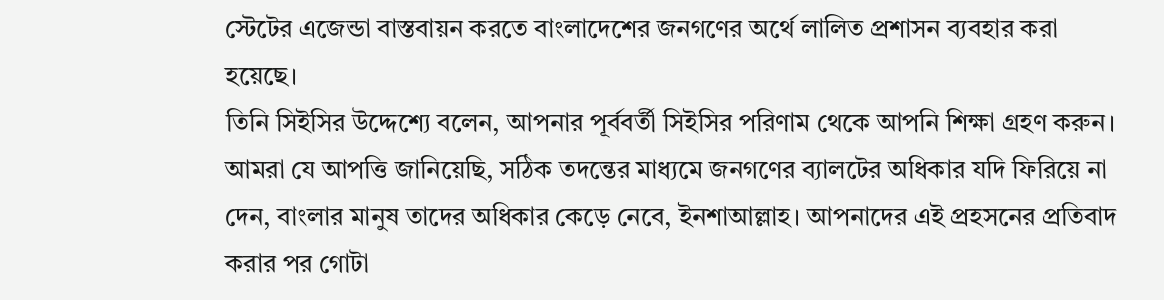স্টেটের এজেন্ডা বাস্তবায়ন করতে বাংলাদেশের জনগণের অর্থে লালিত প্রশাসন ব্যবহার করা হয়েছে।
তিনি সিইসির উদ্দেশ্যে বলেন, আপনার পূর্ববর্তী সিইসির পরিণাম থেকে আপনি শিক্ষা গ্রহণ করুন। আমরা যে আপত্তি জানিয়েছি, সঠিক তদন্তের মাধ্যমে জনগণের ব্যালটের অধিকার যদি ফিরিয়ে না দেন, বাংলার মানুষ তাদের অধিকার কেড়ে নেবে, ইনশাআল্লাহ। আপনাদের এই প্রহসনের প্রতিবাদ করার পর গোটা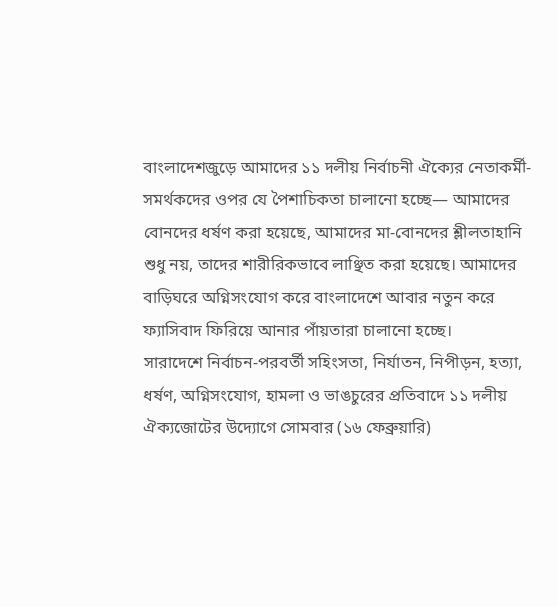বাংলাদেশজুড়ে আমাদের ১১ দলীয় নির্বাচনী ঐক্যের নেতাকর্মী-সমর্থকদের ওপর যে পৈশাচিকতা চালানো হচ্ছে— আমাদের বোনদের ধর্ষণ করা হয়েছে, আমাদের মা-বোনদের শ্লীলতাহানি শুধু নয়, তাদের শারীরিকভাবে লাঞ্ছিত করা হয়েছে। আমাদের বাড়িঘরে অগ্নিসংযোগ করে বাংলাদেশে আবার নতুন করে ফ্যাসিবাদ ফিরিয়ে আনার পাঁয়তারা চালানো হচ্ছে।
সারাদেশে নির্বাচন-পরবর্তী সহিংসতা, নির্যাতন, নিপীড়ন, হত্যা, ধর্ষণ, অগ্নিসংযোগ, হামলা ও ভাঙচুরের প্রতিবাদে ১১ দলীয় ঐক্যজোটের উদ্যোগে সোমবার (১৬ ফেব্রুয়ারি)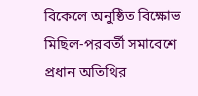বিকেলে অনুষ্ঠিত বিক্ষোভ মিছিল-পরবর্তী সমাবেশে প্রধান অতিথির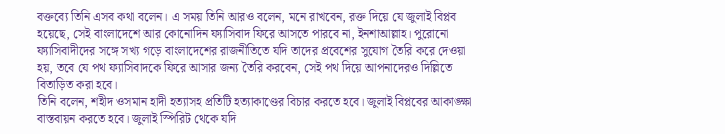বক্তব্যে তিনি এসব কথা বলেন। এ সময় তিনি আরও বলেন, মনে রাখবেন, রক্ত দিয়ে যে জুলাই বিপ্লব হয়েছে, সেই বাংলাদেশে আর কোনোদিন ফ্যাসিবাদ ফিরে আসতে পারবে না, ইনশাআল্লাহ। পুরোনো ফ্যাসিবাদীদের সঙ্গে সখ্য গড়ে বাংলাদেশের রাজনীতিতে যদি তাদের প্রবেশের সুযোগ তৈরি করে দেওয়া হয়, তবে যে পথ ফ্যাসিবাদকে ফিরে আসার জন্য তৈরি করবেন, সেই পথ দিয়ে আপনাদেরও দিল্লিতে বিতাড়িত করা হবে।
তিনি বলেন, শহীদ ওসমান হাদী হত্যাসহ প্রতিটি হত্যাকাণ্ডের বিচার করতে হবে। জুলাই বিপ্লবের আকাঙ্ক্ষা বাস্তবায়ন করতে হবে। জুলাই স্পিরিট থেকে যদি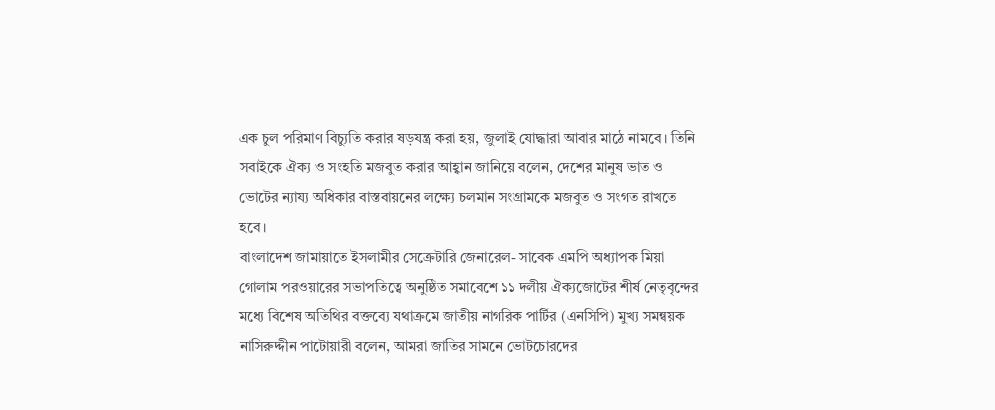এক চুল পরিমাণ বিচ্যুতি করার ষড়যন্ত্র করা হয়, জুলাই যোদ্ধারা আবার মাঠে নামবে। তিনি সবাইকে ঐক্য ও সংহতি মজবুত করার আহ্বান জানিয়ে বলেন, দেশের মানুষ ভাত ও ভোটের ন্যায্য অধিকার বাস্তবায়নের লক্ষ্যে চলমান সংগ্রামকে মজবুত ও সংগত রাখতে হবে।
বাংলাদেশ জামায়াতে ইসলামীর সেক্রেটারি জেনারেল- সাবেক এমপি অধ্যাপক মিয়া গোলাম পরওয়ারের সভাপতিত্বে অনুষ্ঠিত সমাবেশে ১১ দলীয় ঐক্যজোটের শীর্ষ নেতৃবৃন্দের মধ্যে বিশেষ অতিথির বক্তব্যে যথাক্রমে জাতীয় নাগরিক পার্টির (এনসিপি) মুখ্য সমন্বয়ক নাসিরুদ্দীন পাটোয়ারী বলেন, আমরা জাতির সামনে ভোটচোরদের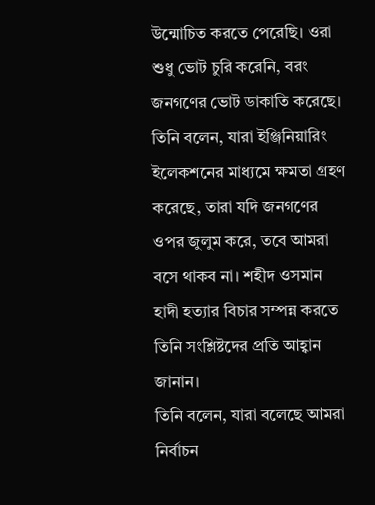উন্মোচিত করতে পেরেছি। ওরা শুধু ভোট চুরি করেনি, বরং জনগণের ভোট ডাকাতি করেছে। তিনি বলেন, যারা ইঞ্জিনিয়ারিং ইলেকশনের মাধ্যমে ক্ষমতা গ্রহণ করেছে, তারা যদি জনগণের ওপর জুলুম করে, তবে আমরা বসে থাকব না। শহীদ ওসমান হাদী হত্যার বিচার সম্পন্ন করতে তিনি সংশ্লিষ্টদের প্রতি আহ্বান জানান।
তিনি বলেন, যারা বলেছে আমরা নির্বাচন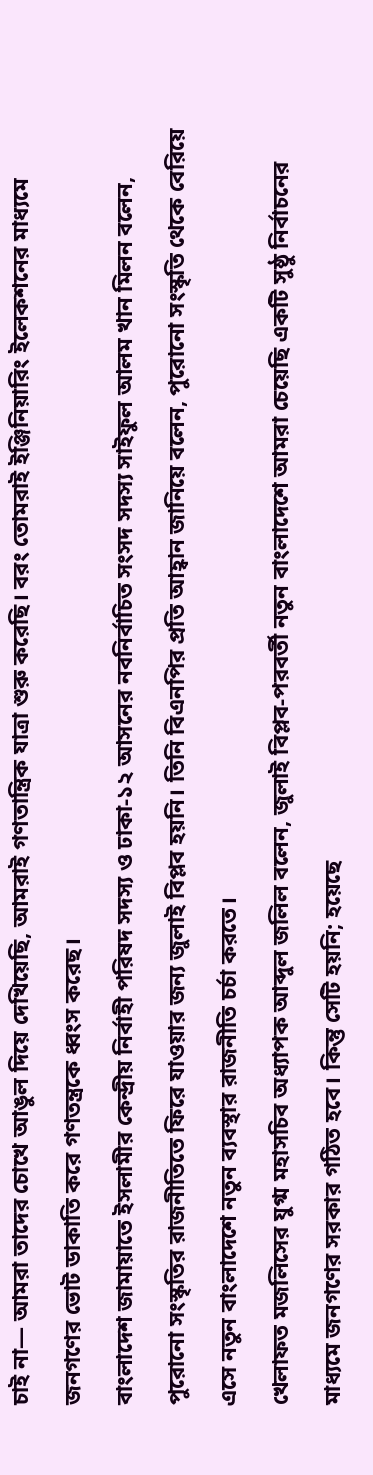চাই না— আমরা তাদের চোখে আঙুল দিয়ে দেখিয়েছি, আমরাই গণতান্ত্রিক যাত্রা শুরু করেছি। বরং তোমরাই ইঞ্জিনিয়ারিং ইলেকশনের মাধ্যমে জনগণের ভোট ডাকাতি করে গণতন্ত্রকে ধ্বংস করেছ।
বাংলাদেশ জামায়াতে ইসলামীর কেন্দ্রীয় নির্বাহী পরিষদ সদস্য ও ঢাকা-১২ আসনের নবনির্বাচিত সংসদ সদস্য সাইফুল আলম খান মিলন বলেন, পুরোনো সংস্কৃতির রাজনীতিতে ফিরে যাওয়ার জন্য জুলাই বিপ্লব হয়নি। তিনি বিএনপির প্রতি আহ্বান জানিয়ে বলেন, পুরোনো সংস্কৃতি থেকে বেরিয়ে এসে নতুন বাংলাদেশে নতুন ব্যবস্থার রাজনীতি চর্চা করতে।
খেলাফত মজলিসের যুগ্ম মহাসচিব অধ্যাপক আব্দুল জলিল বলেন, জুলাই বিপ্লব-পরবর্তী নতুন বাংলাদেশে আমরা চেয়েছি একটি সুষ্ঠু নির্বাচনের মাধ্যমে জনগণের সরকার গঠিত হবে। কিন্তু সেটি হয়নি; হয়েছে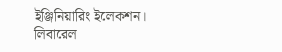ইঞ্জিনিয়ারিং ইলেকশন।
লিবারেল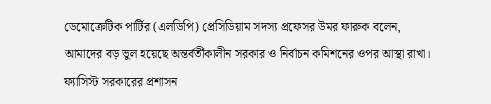ডেমোক্রেটিক পার্টির (এলডিপি) প্রেসিডিয়াম সদস্য প্রফেসর উমর ফারুক বলেন, আমাদের বড় ভুল হয়েছে অন্তর্বর্তীকালীন সরকার ও নির্বাচন কমিশনের ওপর আস্থা রাখা। ফ্যাসিস্ট সরকারের প্রশাসন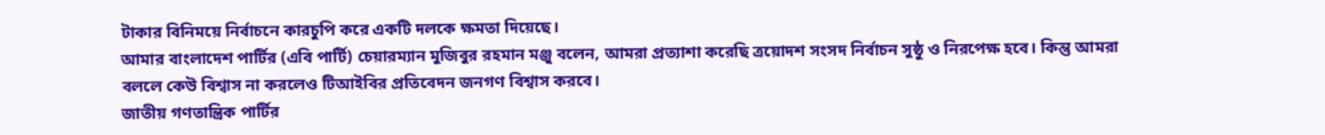টাকার বিনিময়ে নির্বাচনে কারচুপি করে একটি দলকে ক্ষমতা দিয়েছে।
আমার বাংলাদেশ পার্টির (এবি পার্টি) চেয়ারম্যান মুজিবুর রহমান মঞ্জু বলেন, আমরা প্রত্যাশা করেছি ত্রয়োদশ সংসদ নির্বাচন সুষ্ঠু ও নিরপেক্ষ হবে। কিন্তু আমরা বললে কেউ বিশ্বাস না করলেও টিআইবির প্রতিবেদন জনগণ বিশ্বাস করবে।
জাতীয় গণতান্ত্রিক পার্টির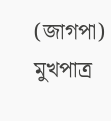(জাগপা) মুখপাত্র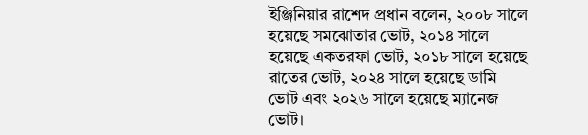ইঞ্জিনিয়ার রাশেদ প্রধান বলেন, ২০০৮ সালে হয়েছে সমঝোতার ভোট, ২০১৪ সালে হয়েছে একতরফা ভোট, ২০১৮ সালে হয়েছে রাতের ভোট, ২০২৪ সালে হয়েছে ডামি ভোট এবং ২০২৬ সালে হয়েছে ম্যানেজ ভোট।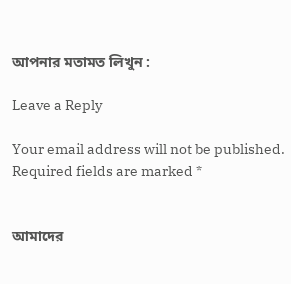আপনার মতামত লিখুন :

Leave a Reply

Your email address will not be published. Required fields are marked *


আমাদের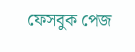ফেসবুক পেজ